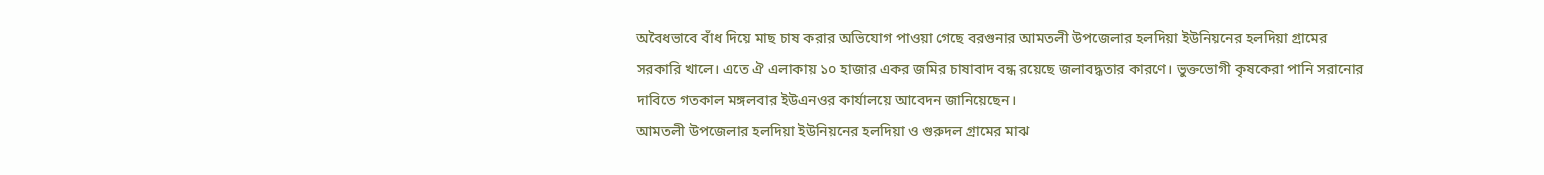অবৈধভাবে বাঁধ দিয়ে মাছ চাষ করার অভিযোগ পাওয়া গেছে বরগুনার আমতলী উপজেলার হলদিয়া ইউনিয়নের হলদিয়া গ্রামের সরকারি খালে। এতে ঐ এলাকায় ১০ হাজার একর জমির চাষাবাদ বন্ধ রয়েছে জলাবদ্ধতার কারণে। ভুক্তভোগী কৃষকেরা পানি সরানোর দাবিতে গতকাল মঙ্গলবার ইউএনওর কার্যালয়ে আবেদন জানিয়েছেন।
আমতলী উপজেলার হলদিয়া ইউনিয়নের হলদিয়া ও গুরুদল গ্রামের মাঝ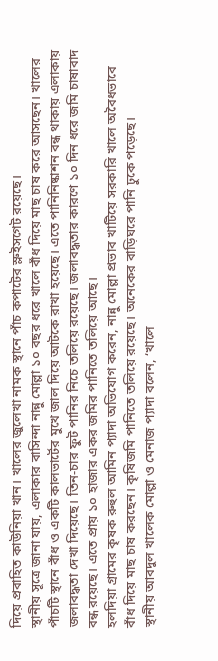দিয়ে প্রবাহিত কাউনিয়া খান। খালের জুলেখা নামক স্থানে পাঁচ কপাটের স্লুইসগেট রয়েছে।
স্থানীয় সূত্রে জানা যায়, এলাকার বাসিন্দা নান্নু মোল্লা ১০ বছর ধরে খালে বাঁধ দিয়ে মাছ চাষ করে আসছেন। খালের পাঁচটি স্থানে বাঁধ ও একটি কালভার্টের মুখে জাল দিয়ে আটকে রাখা হয়েছে। এতে পানিনিষ্কাশন বন্ধ থাকায় এলাকায় জলাবদ্ধতা দেখা দিয়েছে। তিন-চার ফুট পানির নিচে তলিয়ে রয়েছে। জলাবদ্ধতার কারণে ১০ দিন ধরে জমি চাষাবাদ বন্ধ রয়েছে। এতে প্রায় ১০ হাজার একর জমির পানিতে তলিয়ে আছে।
হলদিয়া গ্রামের কৃষক রুহুল আমিন প্যাদা অভিযোগ করেন, নান্নু মোল্লা প্রভাব খাটিয়ে সরকারি খালে অবৈধভাবে বাঁধ দিয়ে মাছ চাষ করছেন। কৃষিজমি পানিতে তলিয়ে রয়েছে। অনেকের বাড়িঘরে পানি ঢুকে পড়েছে।
স্থানীয় আবদুল খালেক মোল্লা ও মেনাজ প্যাদা বলেন, ‘খালে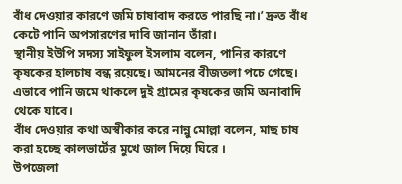বাঁধ দেওয়ার কারণে জমি চাষাবাদ করতে পারছি না।’ দ্রুত বাঁধ কেটে পানি অপসারণের দাবি জানান তাঁরা।
স্থানীয় ইউপি সদস্য সাইফুল ইসলাম বলেন, পানির কারণে কৃষকের হালচাষ বন্ধ রয়েছে। আমনের বীজতলা পচে গেছে। এভাবে পানি জমে থাকলে দুই গ্রামের কৃষকের জমি অনাবাদি থেকে যাবে।
বাঁধ দেওয়ার কথা অস্বীকার করে নান্নু মোল্লা বলেন, মাছ চাষ করা হচ্ছে কালভার্টের মুখে জাল দিয়ে ঘিরে ।
উপজেলা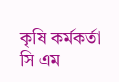কৃষি কর্মকর্তা সি এম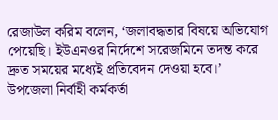রেজাউল করিম বলেন, ‘জলাবদ্ধতার বিষয়ে অভিযোগ পেয়েছি। ইউএনওর নির্দেশে সরেজমিনে তদন্ত করে দ্রুত সময়ের মধ্যেই প্রতিবেদন দেওয়া হবে।’
উপজেলা নির্বাহী কর্মকর্তা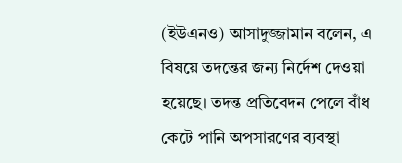(ইউএনও) আসাদুজ্জামান বলেন, এ বিষয়ে তদন্তের জন্য নির্দেশ দেওয়া হয়েছে। তদন্ত প্রতিবেদন পেলে বাঁধ কেটে পানি অপসারণের ব্যবস্থা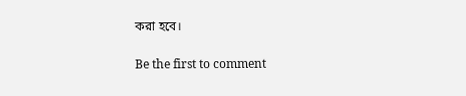করা হবে।

Be the first to comment